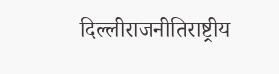दिल्लीराजनीतिराष्ट्रीय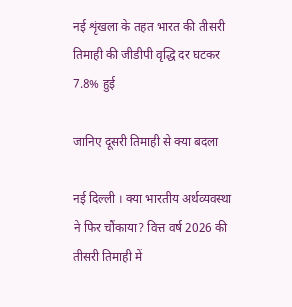नई शृंखला के तहत भारत की तीसरी तिमाही की जीडीपी वृद्धि दर घटकर 7.8% हुई

जानिए दूसरी तिमाही से क्या बदला

नई दिल्ली । क्या भारतीय अर्थव्यवस्था ने फिर चौंकाया? वित्त वर्ष 2026 की तीसरी तिमाही में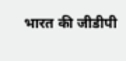भारत की जीडीपी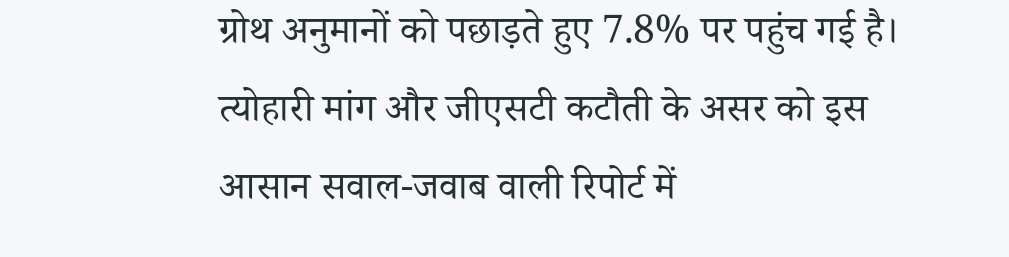ग्रोथ अनुमानों को पछाड़ते हुए 7.8% पर पहुंच गई है। त्योहारी मांग और जीएसटी कटौती के असर को इस आसान सवाल-जवाब वाली रिपोर्ट में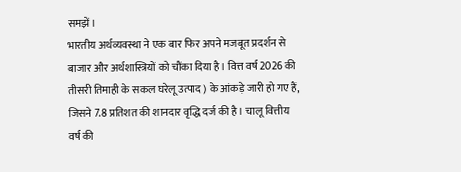समझें।
भारतीय अर्थव्यवस्था ने एक बार फिर अपने मजबूत प्रदर्शन से बाजार और अर्थशास्त्रियों को चौंका दिया है। वित्त वर्ष 2026 की तीसरी तिमाही के सकल घरेलू उत्पाद ) के आंकड़े जारी हो गए हैं, जिसने 7.8 प्रतिशत की शानदार वृद्धि दर्ज की है। चालू वित्तीय वर्ष की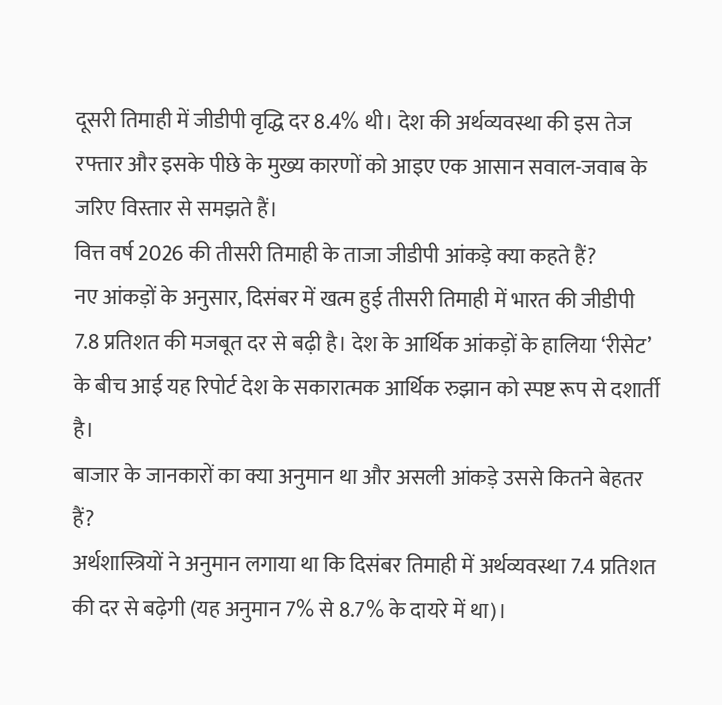दूसरी तिमाही में जीडीपी वृद्धि दर 8.4% थी। देश की अर्थव्यवस्था की इस तेज रफ्तार और इसके पीछे के मुख्य कारणों को आइए एक आसान सवाल-जवाब के जरिए विस्तार से समझते हैं।
वित्त वर्ष 2026 की तीसरी तिमाही के ताजा जीडीपी आंकड़े क्या कहते हैं?
नए आंकड़ों के अनुसार, दिसंबर में खत्म हुई तीसरी तिमाही में भारत की जीडीपी 7.8 प्रतिशत की मजबूत दर से बढ़ी है। देश के आर्थिक आंकड़ों के हालिया ‘रीसेट’ के बीच आई यह रिपोर्ट देश के सकारात्मक आर्थिक रुझान को स्पष्ट रूप से दशार्ती है।
बाजार के जानकारों का क्या अनुमान था और असली आंकड़े उससे कितने बेहतर हैं?
अर्थशास्त्रियों ने अनुमान लगाया था कि दिसंबर तिमाही में अर्थव्यवस्था 7.4 प्रतिशत की दर से बढ़ेगी (यह अनुमान 7% से 8.7% के दायरे में था)।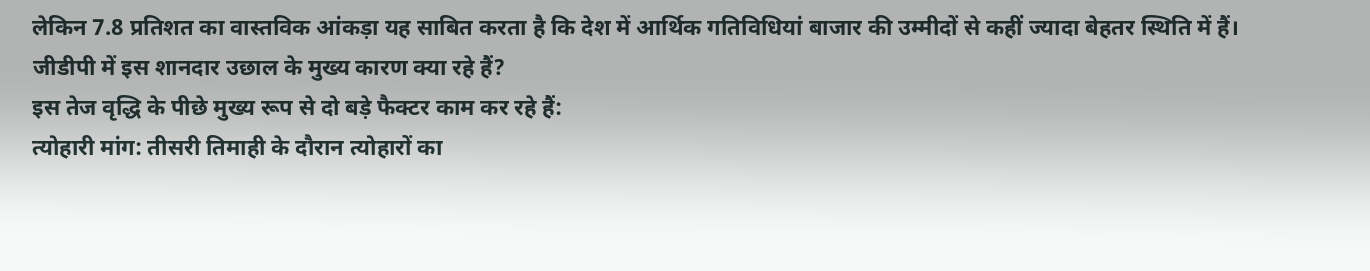लेकिन 7.8 प्रतिशत का वास्तविक आंकड़ा यह साबित करता है कि देश में आर्थिक गतिविधियां बाजार की उम्मीदों से कहीं ज्यादा बेहतर स्थिति में हैं।
जीडीपी में इस शानदार उछाल के मुख्य कारण क्या रहे हैं?
इस तेज वृद्धि के पीछे मुख्य रूप से दो बड़े फैक्टर काम कर रहे हैं:
त्योहारी मांग: तीसरी तिमाही के दौरान त्योहारों का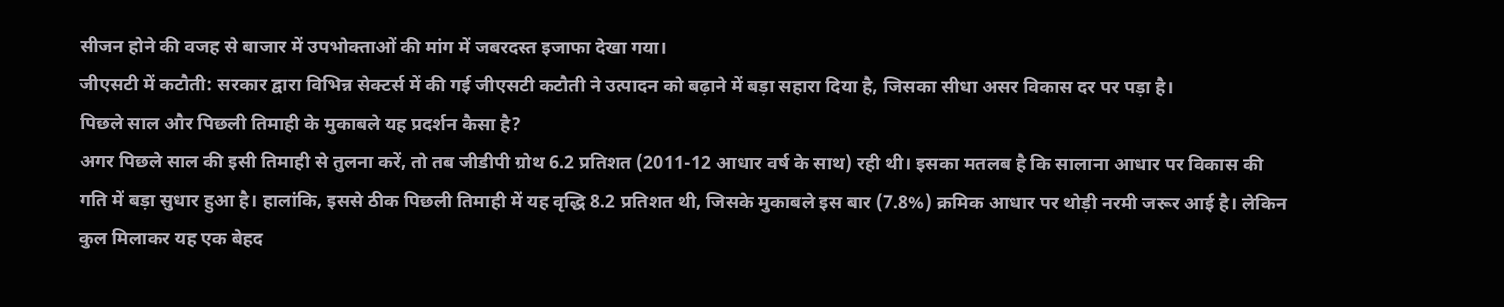सीजन होने की वजह से बाजार में उपभोक्ताओं की मांग में जबरदस्त इजाफा देखा गया।
जीएसटी में कटौती: सरकार द्वारा विभिन्न सेक्टर्स में की गई जीएसटी कटौती ने उत्पादन को बढ़ाने में बड़ा सहारा दिया है, जिसका सीधा असर विकास दर पर पड़ा है।
पिछले साल और पिछली तिमाही के मुकाबले यह प्रदर्शन कैसा है?
अगर पिछले साल की इसी तिमाही से तुलना करें, तो तब जीडीपी ग्रोथ 6.2 प्रतिशत (2011-12 आधार वर्ष के साथ) रही थी। इसका मतलब है कि सालाना आधार पर विकास की गति में बड़ा सुधार हुआ है। हालांकि, इससे ठीक पिछली तिमाही में यह वृद्धि 8.2 प्रतिशत थी, जिसके मुकाबले इस बार (7.8%) क्रमिक आधार पर थोड़ी नरमी जरूर आई है। लेकिन कुल मिलाकर यह एक बेहद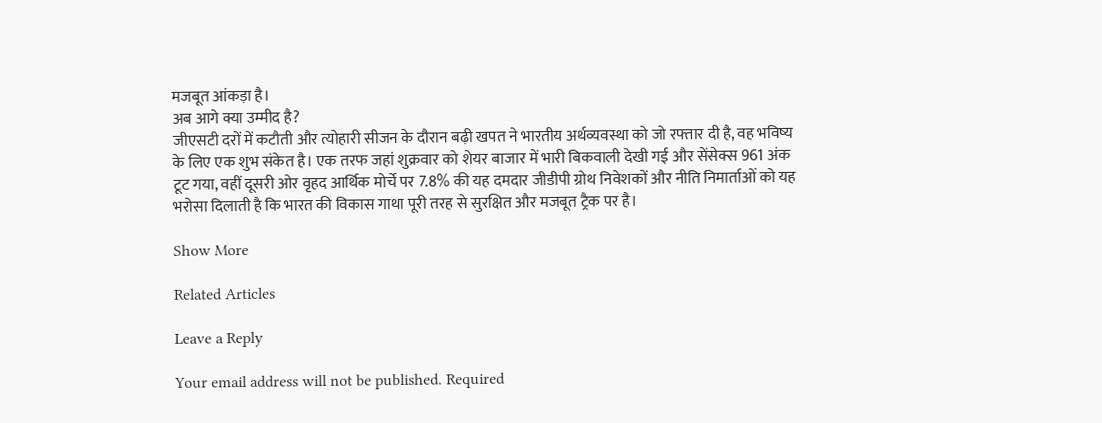मजबूत आंकड़ा है।
अब आगे क्या उम्मीद है?
जीएसटी दरों में कटौती और त्योहारी सीजन के दौरान बढ़ी खपत ने भारतीय अर्थव्यवस्था को जो रफ्तार दी है, वह भविष्य के लिए एक शुभ संकेत है। एक तरफ जहां शुक्रवार को शेयर बाजार में भारी बिकवाली देखी गई और सेंसेक्स 961 अंक टूट गया, वहीं दूसरी ओर वृहद आर्थिक मोर्चे पर 7.8% की यह दमदार जीडीपी ग्रोथ निवेशकों और नीति निमार्ताओं को यह भरोसा दिलाती है कि भारत की विकास गाथा पूरी तरह से सुरक्षित और मजबूत ट्रैक पर है।

Show More

Related Articles

Leave a Reply

Your email address will not be published. Required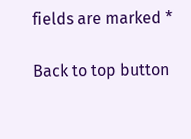fields are marked *

Back to top button